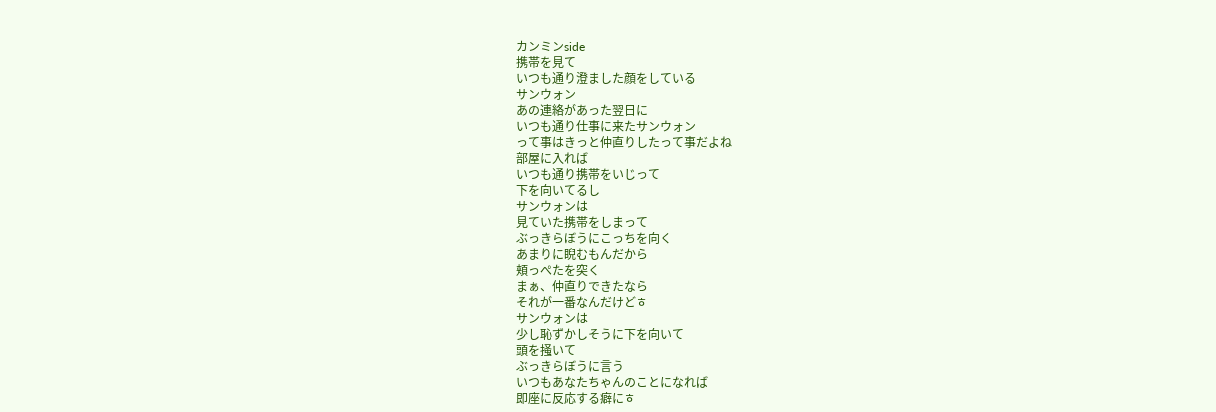カンミンside
携帯を見て
いつも通り澄ました顔をしている
サンウォン
あの連絡があった翌日に
いつも通り仕事に来たサンウォン
って事はきっと仲直りしたって事だよね
部屋に入れば
いつも通り携帯をいじって
下を向いてるし
サンウォンは
見ていた携帯をしまって
ぶっきらぼうにこっちを向く
あまりに睨むもんだから
頬っぺたを突く
まぁ、仲直りできたなら
それが一番なんだけどㅎ
サンウォンは
少し恥ずかしそうに下を向いて
頭を掻いて
ぶっきらぼうに言う
いつもあなたちゃんのことになれば
即座に反応する癖にㅎ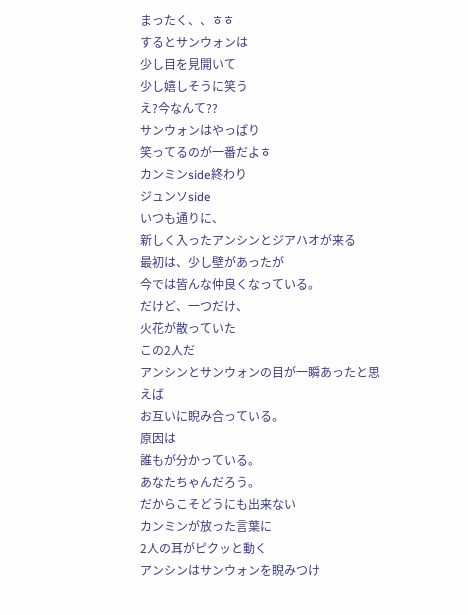まったく、、ㅎㅎ
するとサンウォンは
少し目を見開いて
少し嬉しそうに笑う
え?今なんて??
サンウォンはやっぱり
笑ってるのが一番だよㅎ
カンミンside終わり
ジュンソside
いつも通りに、
新しく入ったアンシンとジアハオが来る
最初は、少し壁があったが
今では皆んな仲良くなっている。
だけど、一つだけ、
火花が散っていた
この2人だ
アンシンとサンウォンの目が一瞬あったと思えば
お互いに睨み合っている。
原因は
誰もが分かっている。
あなたちゃんだろう。
だからこそどうにも出来ない
カンミンが放った言葉に
2人の耳がピクッと動く
アンシンはサンウォンを睨みつけ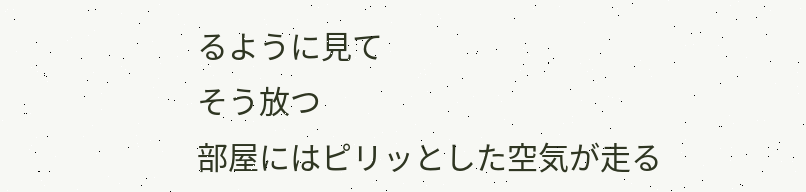るように見て
そう放つ
部屋にはピリッとした空気が走る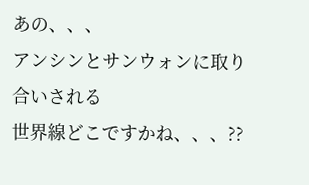あの、、、
アンシンとサンウォンに取り合いされる
世界線どこですかね、、、??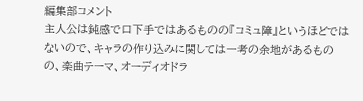編集部コメント
主人公は鈍感で口下手ではあるものの『コミュ障』というほどではないので、キャラの作り込みに関しては一考の余地があるものの、楽曲テーマ、オーディオドラ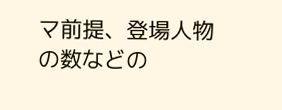マ前提、登場人物の数などの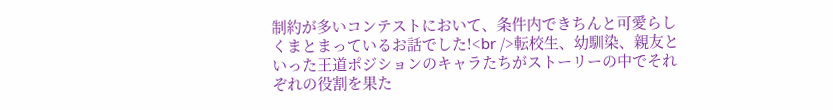制約が多いコンテストにおいて、条件内できちんと可愛らしくまとまっているお話でした!<br />転校生、幼馴染、親友といった王道ポジションのキャラたちがストーリーの中でそれぞれの役割を果た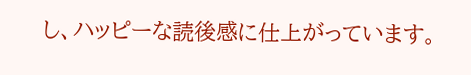し、ハッピーな読後感に仕上がっています。